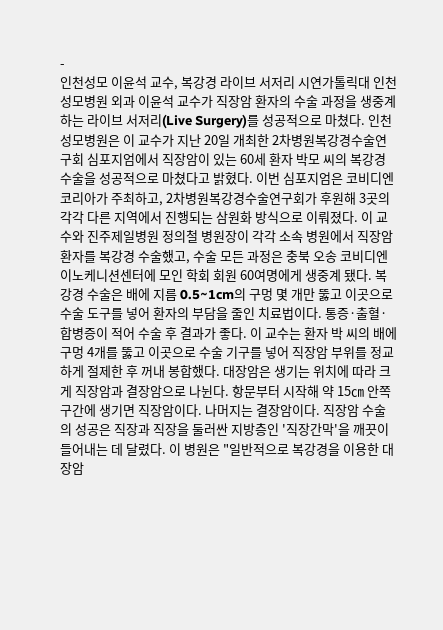-
인천성모 이윤석 교수, 복강경 라이브 서저리 시연가톨릭대 인천성모병원 외과 이윤석 교수가 직장암 환자의 수술 과정을 생중계하는 라이브 서저리(Live Surgery)를 성공적으로 마쳤다. 인천성모병원은 이 교수가 지난 20일 개최한 2차병원복강경수술연구회 심포지엄에서 직장암이 있는 60세 환자 박모 씨의 복강경 수술을 성공적으로 마쳤다고 밝혔다. 이번 심포지엄은 코비디엔 코리아가 주최하고, 2차병원복강경수술연구회가 후원해 3곳의 각각 다른 지역에서 진행되는 삼원화 방식으로 이뤄졌다. 이 교수와 진주제일병원 정의철 병원장이 각각 소속 병원에서 직장암 환자를 복강경 수술했고, 수술 모든 과정은 충북 오송 코비디엔 이노케니션센터에 모인 학회 회원 60여명에게 생중계 됐다. 복강경 수술은 배에 지름 0.5~1cm의 구멍 몇 개만 뚫고 이곳으로 수술 도구를 넣어 환자의 부담을 줄인 치료법이다. 통증·출혈·합병증이 적어 수술 후 결과가 좋다. 이 교수는 환자 박 씨의 배에 구멍 4개를 뚫고 이곳으로 수술 기구를 넣어 직장암 부위를 정교하게 절제한 후 꺼내 봉합했다. 대장암은 생기는 위치에 따라 크게 직장암과 결장암으로 나뉜다. 항문부터 시작해 약 15㎝ 안쪽 구간에 생기면 직장암이다. 나머지는 결장암이다. 직장암 수술의 성공은 직장과 직장을 둘러싼 지방층인 '직장간막'을 깨끗이 들어내는 데 달렸다. 이 병원은 "일반적으로 복강경을 이용한 대장암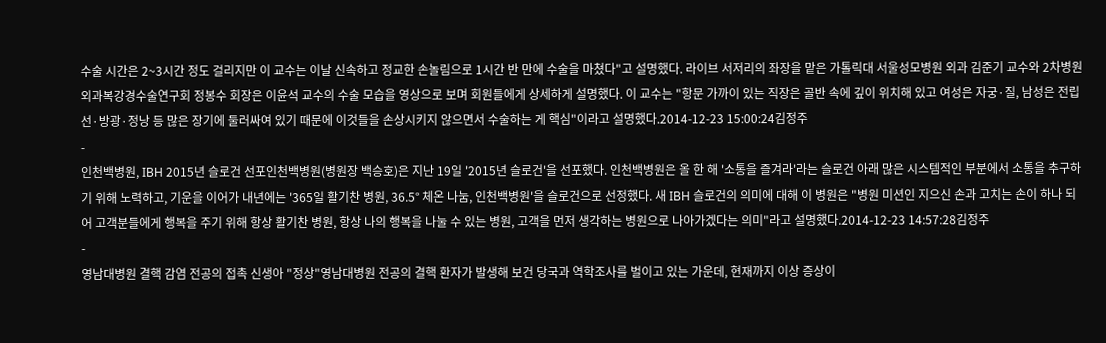수술 시간은 2~3시간 정도 걸리지만 이 교수는 이날 신속하고 정교한 손놀림으로 1시간 반 만에 수술을 마쳤다"고 설명했다. 라이브 서저리의 좌장을 맡은 가톨릭대 서울성모병원 외과 김준기 교수와 2차병원외과복강경수술연구회 정봉수 회장은 이윤석 교수의 수술 모습을 영상으로 보며 회원들에게 상세하게 설명했다. 이 교수는 "항문 가까이 있는 직장은 골반 속에 깊이 위치해 있고 여성은 자궁·질, 남성은 전립선·방광·정낭 등 많은 장기에 둘러싸여 있기 때문에 이것들을 손상시키지 않으면서 수술하는 게 핵심"이라고 설명했다.2014-12-23 15:00:24김정주
-
인천백병원, IBH 2015년 슬로건 선포인천백병원(병원장 백승호)은 지난 19일 '2015년 슬로건'을 선포했다. 인천백병원은 올 한 해 '소통을 즐겨라'라는 슬로건 아래 많은 시스템적인 부분에서 소통을 추구하기 위해 노력하고, 기운을 이어가 내년에는 '365일 활기찬 병원, 36.5° 체온 나눔, 인천백병원'을 슬로건으로 선정했다. 새 IBH 슬로건의 의미에 대해 이 병원은 "병원 미션인 지으신 손과 고치는 손이 하나 되어 고객분들에게 행복을 주기 위해 항상 활기찬 병원, 항상 나의 행복을 나눌 수 있는 병원, 고객을 먼저 생각하는 병원으로 나아가겠다는 의미"라고 설명했다.2014-12-23 14:57:28김정주
-
영남대병원 결핵 감염 전공의 접촉 신생아 "정상"영남대병원 전공의 결핵 환자가 발생해 보건 당국과 역학조사를 벌이고 있는 가운데, 현재까지 이상 증상이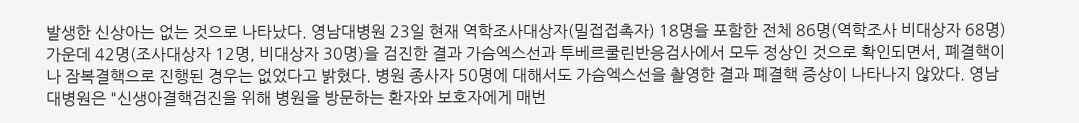발생한 신상아는 없는 것으로 나타났다. 영남대병원 23일 현재 역학조사대상자(밀접접촉자) 18명을 포함한 전체 86명(역학조사 비대상자 68명) 가운데 42명(조사대상자 12명, 비대상자 30명)을 검진한 결과 가슴엑스선과 투베르쿨린반응검사에서 모두 정상인 것으로 확인되면서, 폐결핵이나 잠복결핵으로 진행된 경우는 없었다고 밝혔다. 병원 종사자 50명에 대해서도 가슴엑스선을 촬영한 결과 폐결핵 증상이 나타나지 않았다. 영남대병원은 "신생아결핵검진을 위해 병원을 방문하는 환자와 보호자에게 매번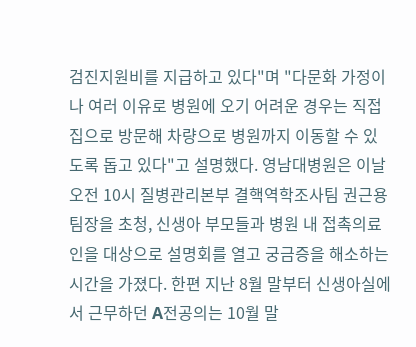검진지원비를 지급하고 있다"며 "다문화 가정이나 여러 이유로 병원에 오기 어려운 경우는 직접 집으로 방문해 차량으로 병원까지 이동할 수 있도록 돕고 있다"고 설명했다. 영남대병원은 이날 오전 10시 질병관리본부 결핵역학조사팀 권근용 팀장을 초청, 신생아 부모들과 병원 내 접촉의료인을 대상으로 설명회를 열고 궁금증을 해소하는 시간을 가졌다. 한편 지난 8월 말부터 신생아실에서 근무하던 A전공의는 10월 말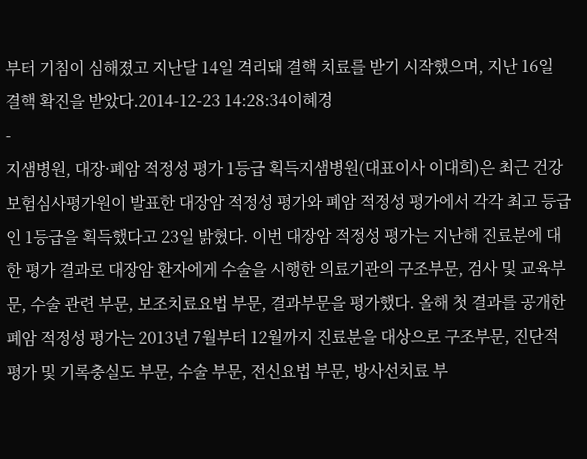부터 기침이 심해졌고 지난달 14일 격리돼 결핵 치료를 받기 시작했으며, 지난 16일 결핵 확진을 받았다.2014-12-23 14:28:34이혜경
-
지샘병원, 대장·폐암 적정성 평가 1등급 획득지샘병원(대표이사 이대희)은 최근 건강보험심사평가원이 발표한 대장암 적정성 평가와 폐암 적정성 평가에서 각각 최고 등급인 1등급을 획득했다고 23일 밝혔다. 이번 대장암 적정성 평가는 지난해 진료분에 대한 평가 결과로 대장암 환자에게 수술을 시행한 의료기관의 구조부문, 검사 및 교육부문, 수술 관련 부문, 보조치료요법 부문, 결과부문을 평가했다. 올해 첫 결과를 공개한 폐암 적정성 평가는 2013년 7월부터 12월까지 진료분을 대상으로 구조부문, 진단적 평가 및 기록충실도 부문, 수술 부문, 전신요법 부문, 방사선치료 부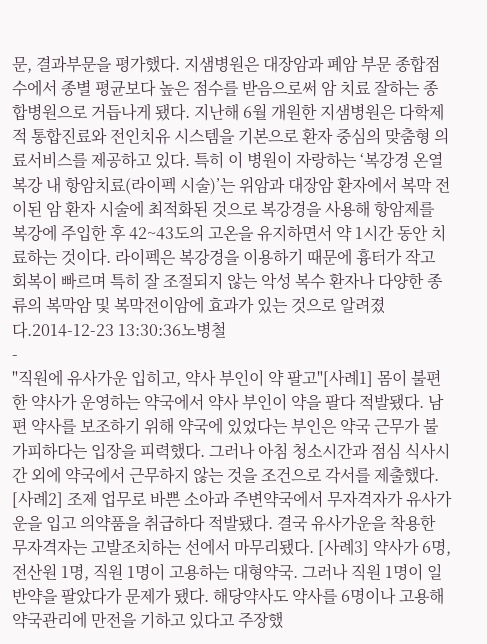문, 결과부문을 평가했다. 지샘병원은 대장암과 폐암 부문 종합점수에서 종별 평균보다 높은 점수를 받음으로써 암 치료 잘하는 종합병원으로 거듭나게 됐다. 지난해 6월 개원한 지샘병원은 다학제적 통합진료와 전인치유 시스템을 기본으로 환자 중심의 맞춤형 의료서비스를 제공하고 있다. 특히 이 병원이 자랑하는 ‘복강경 온열 복강 내 항암치료(라이펙 시술)’는 위암과 대장암 환자에서 복막 전이된 암 환자 시술에 최적화된 것으로 복강경을 사용해 항암제를 복강에 주입한 후 42~43도의 고온을 유지하면서 약 1시간 동안 치료하는 것이다. 라이펙은 복강경을 이용하기 때문에 흉터가 작고 회복이 빠르며 특히 잘 조절되지 않는 악성 복수 환자나 다양한 종류의 복막암 및 복막전이암에 효과가 있는 것으로 알려졌다.2014-12-23 13:30:36노병철
-
"직원에 유사가운 입히고, 약사 부인이 약 팔고"[사례1] 몸이 불편한 약사가 운영하는 약국에서 약사 부인이 약을 팔다 적발됐다. 남편 약사를 보조하기 위해 약국에 있었다는 부인은 약국 근무가 불가피하다는 입장을 피력했다. 그러나 아침 청소시간과 점심 식사시간 외에 약국에서 근무하지 않는 것을 조건으로 각서를 제출했다. [사례2] 조제 업무로 바쁜 소아과 주변약국에서 무자격자가 유사가운을 입고 의약품을 취급하다 적발됐다. 결국 유사가운을 착용한 무자격자는 고발조치하는 선에서 마무리됐다. [사례3] 약사가 6명, 전산원 1명, 직원 1명이 고용하는 대형약국. 그러나 직원 1명이 일반약을 팔았다가 문제가 됐다. 해당약사도 약사를 6명이나 고용해 약국관리에 만전을 기하고 있다고 주장했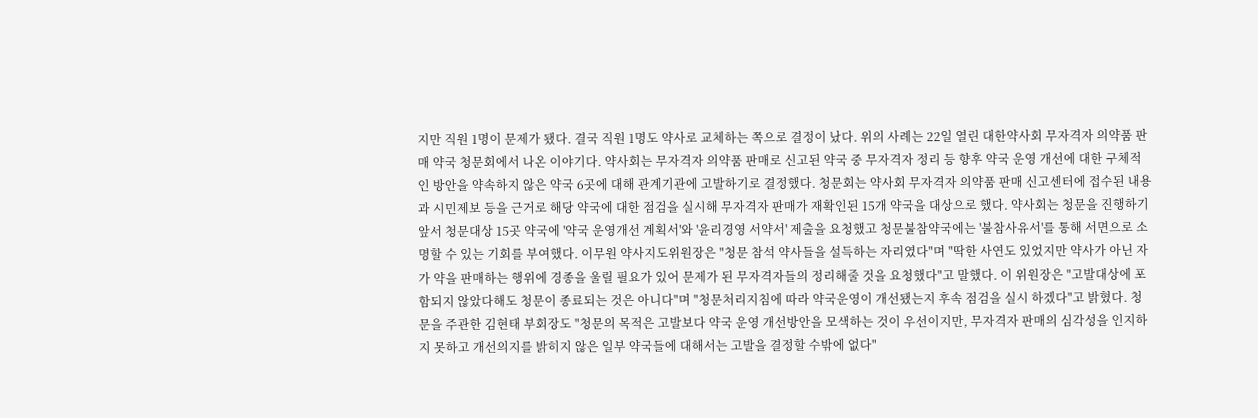지만 직원 1명이 문제가 됐다. 결국 직원 1명도 약사로 교체하는 쪽으로 결정이 났다. 위의 사례는 22일 열린 대한약사회 무자격자 의약품 판매 약국 청문회에서 나온 이야기다. 약사회는 무자격자 의약품 판매로 신고된 약국 중 무자격자 정리 등 향후 약국 운영 개선에 대한 구체적인 방안을 약속하지 않은 약국 6곳에 대해 관계기관에 고발하기로 결정했다. 청문회는 약사회 무자격자 의약품 판매 신고센터에 접수된 내용과 시민제보 등을 근거로 해당 약국에 대한 점검을 실시해 무자격자 판매가 재확인된 15개 약국을 대상으로 했다. 약사회는 청문을 진행하기 앞서 청문대상 15곳 약국에 '약국 운영개선 계획서'와 '윤리경영 서약서' 제출을 요청했고 청문불참약국에는 '불참사유서'를 통해 서면으로 소명할 수 있는 기회를 부여했다. 이무원 약사지도위원장은 "청문 참석 약사들을 설득하는 자리였다"며 "딱한 사연도 있었지만 약사가 아닌 자가 약을 판매하는 행위에 경종을 울릴 필요가 있어 문제가 된 무자격자들의 정리해줄 것을 요청했다"고 말했다. 이 위원장은 "고발대상에 포함되지 않았다해도 청문이 종료되는 것은 아니다"며 "청문처리지침에 따라 약국운영이 개선됐는지 후속 점검을 실시 하겠다"고 밝혔다. 청문을 주관한 김현태 부회장도 "청문의 목적은 고발보다 약국 운영 개선방안을 모색하는 것이 우선이지만, 무자격자 판매의 심각성을 인지하지 못하고 개선의지를 밝히지 않은 일부 약국들에 대해서는 고발을 결정할 수밖에 없다"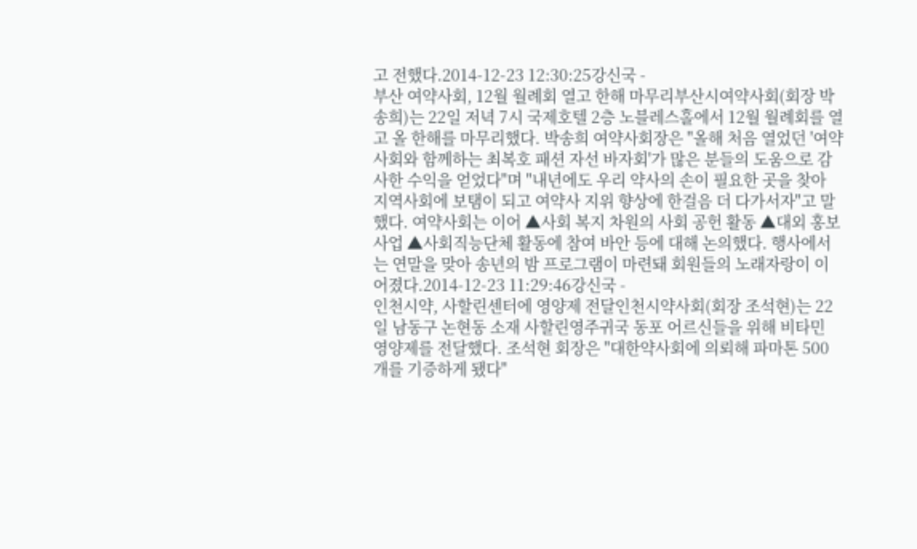고 전했다.2014-12-23 12:30:25강신국 -
부산 여약사회, 12월 월례회 열고 한해 마무리부산시여약사회(회장 박송희)는 22일 저녁 7시 국제호텔 2층 노블레스홀에서 12월 월례회를 열고 올 한해를 마무리했다. 박송희 여약사회장은 "올해 처음 열었던 '여약사회와 함께하는 최복호 패션 자선 바자회'가 많은 분들의 도움으로 감사한 수익을 얻었다"며 "내년에도 우리 약사의 손이 필요한 곳을 찾아 지역사회에 보탬이 되고 여약사 지위 향상에 한걸음 더 다가서자"고 말했다. 여약사회는 이어 ▲사회 복지 차원의 사회 공헌 활동 ▲대외 홍보 사업 ▲사회직능단체 활동에 참여 바안 등에 대해 논의했다. 행사에서는 연말을 맞아 송년의 밤 프로그램이 마련돼 회원들의 노래자랑이 이어졌다.2014-12-23 11:29:46강신국 -
인천시약, 사할린센터에 영양제 전달인천시약사회(회장 조석현)는 22일 남동구 논현동 소재 사할린영주귀국 동포 어르신들을 위해 비타민 영양제를 전달했다. 조석현 회장은 "대한약사회에 의뢰해 파마톤 500개를 기증하게 됐다"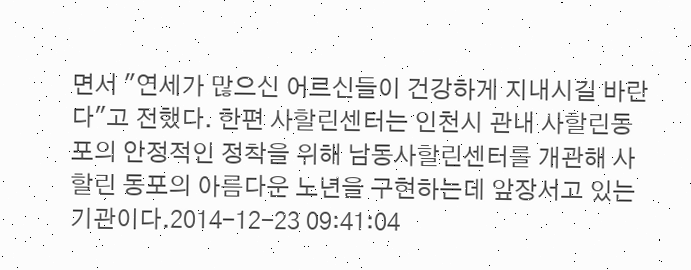면서 "연세가 많으신 어르신들이 건강하게 지내시길 바란다"고 전했다. 한편 사할린센터는 인천시 관내 사할린동포의 안정적인 정착을 위해 남동사할린센터를 개관해 사할린 동포의 아름다운 노년을 구현하는데 앞장서고 있는 기관이다.2014-12-23 09:41:04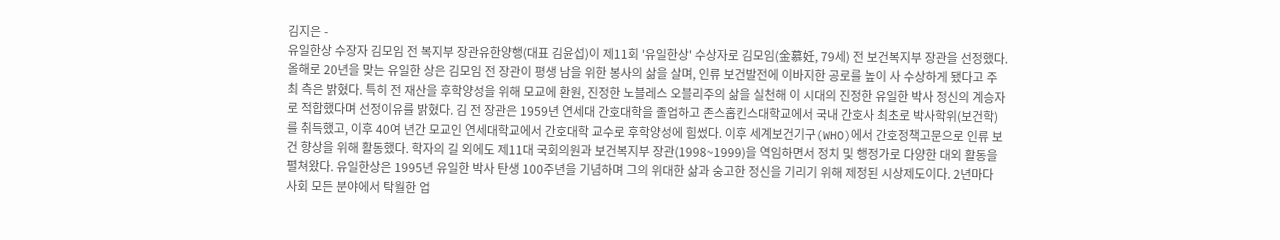김지은 -
유일한상 수장자 김모임 전 복지부 장관유한양행(대표 김윤섭)이 제11회 '유일한상' 수상자로 김모임(金慕妊, 79세) 전 보건복지부 장관을 선정했다. 올해로 20년을 맞는 유일한 상은 김모임 전 장관이 평생 남을 위한 봉사의 삶을 살며, 인류 보건발전에 이바지한 공로를 높이 사 수상하게 됐다고 주최 측은 밝혔다. 특히 전 재산을 후학양성을 위해 모교에 환원, 진정한 노블레스 오블리주의 삶을 실천해 이 시대의 진정한 유일한 박사 정신의 계승자로 적합했다며 선정이유를 밝혔다. 김 전 장관은 1959년 연세대 간호대학을 졸업하고 존스홉킨스대학교에서 국내 간호사 최초로 박사학위(보건학)를 취득했고, 이후 40여 년간 모교인 연세대학교에서 간호대학 교수로 후학양성에 힘썼다. 이후 세계보건기구(WHO)에서 간호정책고문으로 인류 보건 향상을 위해 활동했다. 학자의 길 외에도 제11대 국회의원과 보건복지부 장관(1998~1999)을 역임하면서 정치 및 행정가로 다양한 대외 활동을 펼쳐왔다. 유일한상은 1995년 유일한 박사 탄생 100주년을 기념하며 그의 위대한 삶과 숭고한 정신을 기리기 위해 제정된 시상제도이다. 2년마다 사회 모든 분야에서 탁월한 업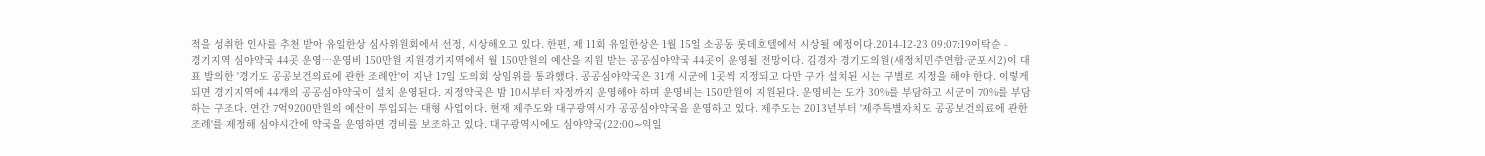적을 성취한 인사를 추천 받아 유일한상 심사위원회에서 선정, 시상해오고 있다. 한편, 제 11회 유일한상은 1월 15일 소공동 롯데호텔에서 시상될 예정이다.2014-12-23 09:07:19이탁순 -
경기지역 심야약국 44곳 운영…운영비 150만원 지원경기지역에서 월 150만원의 예산을 지원 받는 공공심야약국 44곳이 운영될 전망이다. 김경자 경기도의원(새정치민주연합·군포시2)이 대표 발의한 '경기도 공공보건의료에 관한 조례안'이 지난 17일 도의회 상임위를 통과했다. 공공심야약국은 31개 시군에 1곳씩 지정되고 다만 구가 설치된 시는 구별로 지정을 해야 한다. 이렇게 되면 경기지역에 44개의 공공심야약국이 설치 운영된다. 지정약국은 밤 10시부터 자정까지 운영해야 하며 운영비는 150만원이 지원된다. 운영비는 도가 30%를 부담하고 시군이 70%를 부담하는 구조다. 연간 7억9200만원의 예산이 투입되는 대형 사업이다. 현재 제주도와 대구광역시가 공공심야약국을 운영하고 있다. 제주도는 2013년부터 '제주특별자치도 공공보건의료에 관한 조례'를 제정해 심야시간에 약국을 운영하면 경비를 보조하고 있다. 대구광역시에도 심야약국(22:00∼익일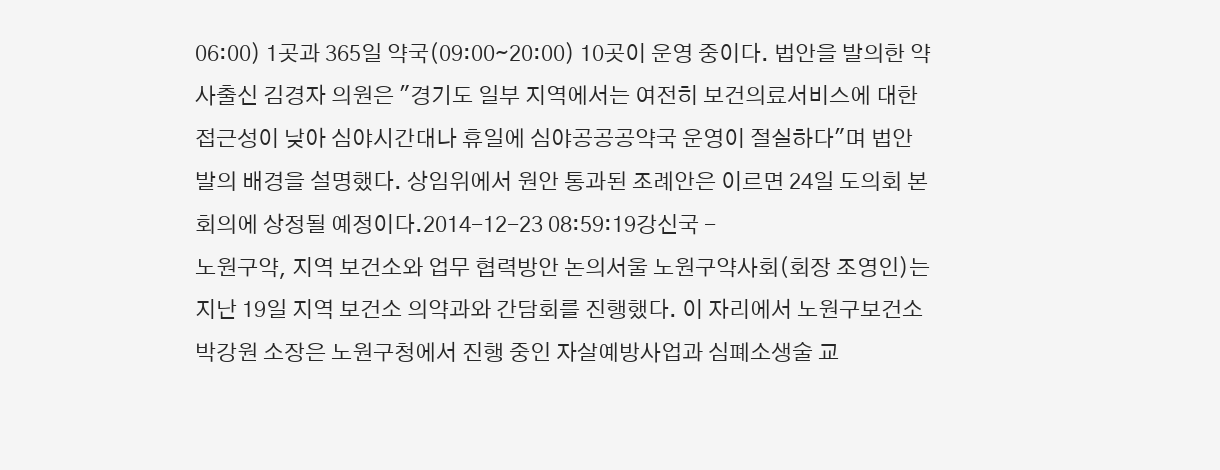06:00) 1곳과 365일 약국(09:00∼20:00) 10곳이 운영 중이다. 법안을 발의한 약사출신 김경자 의원은 "경기도 일부 지역에서는 여전히 보건의료서비스에 대한 접근성이 낮아 심야시간대나 휴일에 심야공공공약국 운영이 절실하다"며 법안 발의 배경을 설명했다. 상임위에서 원안 통과된 조례안은 이르면 24일 도의회 본회의에 상정될 예정이다.2014-12-23 08:59:19강신국 -
노원구약, 지역 보건소와 업무 협력방안 논의서울 노원구약사회(회장 조영인)는 지난 19일 지역 보건소 의약과와 간담회를 진행했다. 이 자리에서 노원구보건소 박강원 소장은 노원구청에서 진행 중인 자살예방사업과 심폐소생술 교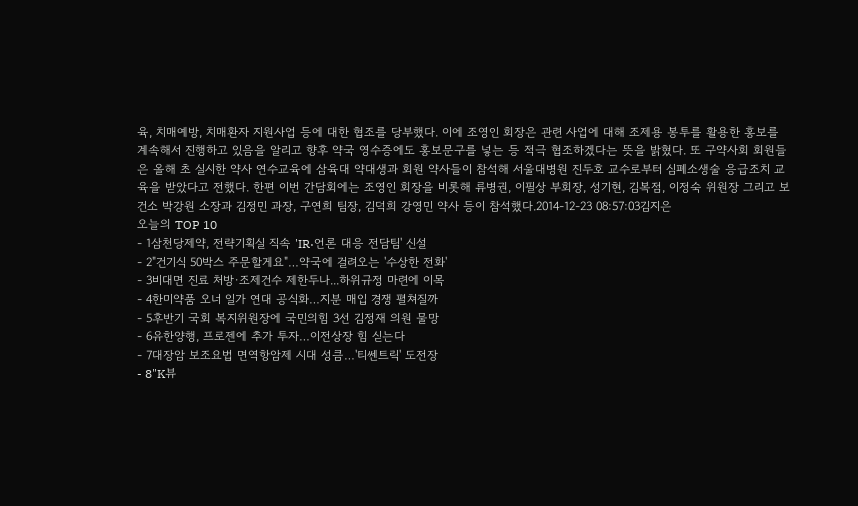육, 치매예방, 치매환자 지원사업 등에 대한 협조를 당부했다. 이에 조영인 회장은 관련 사업에 대해 조제용 봉투를 활용한 홍보를 계속해서 진행하고 있음을 알리고 향후 약국 영수증에도 홍보문구를 넣는 등 적극 협조하겠다는 뜻을 밝혔다. 또 구약사회 회원들은 올해 초 실시한 약사 연수교육에 삼육대 약대생과 회원 약사들이 참석해 서울대병원 진두호 교수로부터 심폐소생술 응급조치 교육을 받았다고 전했다. 한편 이번 간담회에는 조영인 회장을 비롯해 류병권, 이필상 부회장, 성기현, 김복점, 이정숙 위원장 그리고 보건소 박강원 소장과 김정민 과장, 구연희 팀장, 김덕희 강영민 약사 등이 참석했다.2014-12-23 08:57:03김지은
오늘의 TOP 10
- 1삼천당제약, 전략기획실 직속 'IR·언론 대응 전담팀' 신설
- 2"건기식 50박스 주문할게요"…약국에 걸려오는 '수상한 전화'
- 3비대면 진료 처방·조제건수 제한두나...하위규정 마련에 이목
- 4한미약품 오너 일가 연대 공식화…지분 매입 경쟁 펼쳐질까
- 5후반기 국회 복지위원장에 국민의힘 3선 김정재 의원 물망
- 6유한양행, 프로젠에 추가 투자…이전상장 힘 싣는다
- 7대장암 보조요법 면역항암제 시대 성큼…'티쎈트릭' 도전장
- 8"K뷰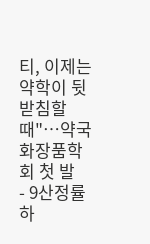티, 이제는 약학이 뒷받침할 때"…약국화장품학회 첫 발
- 9산정률 하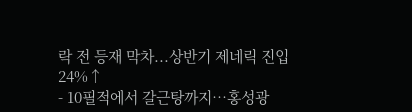락 전 등재 막차...상반기 제네릭 진입 24%↑
- 10필적에서 갈근탕까지…홍성광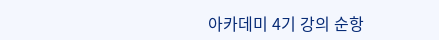아카데미 4기 강의 순항